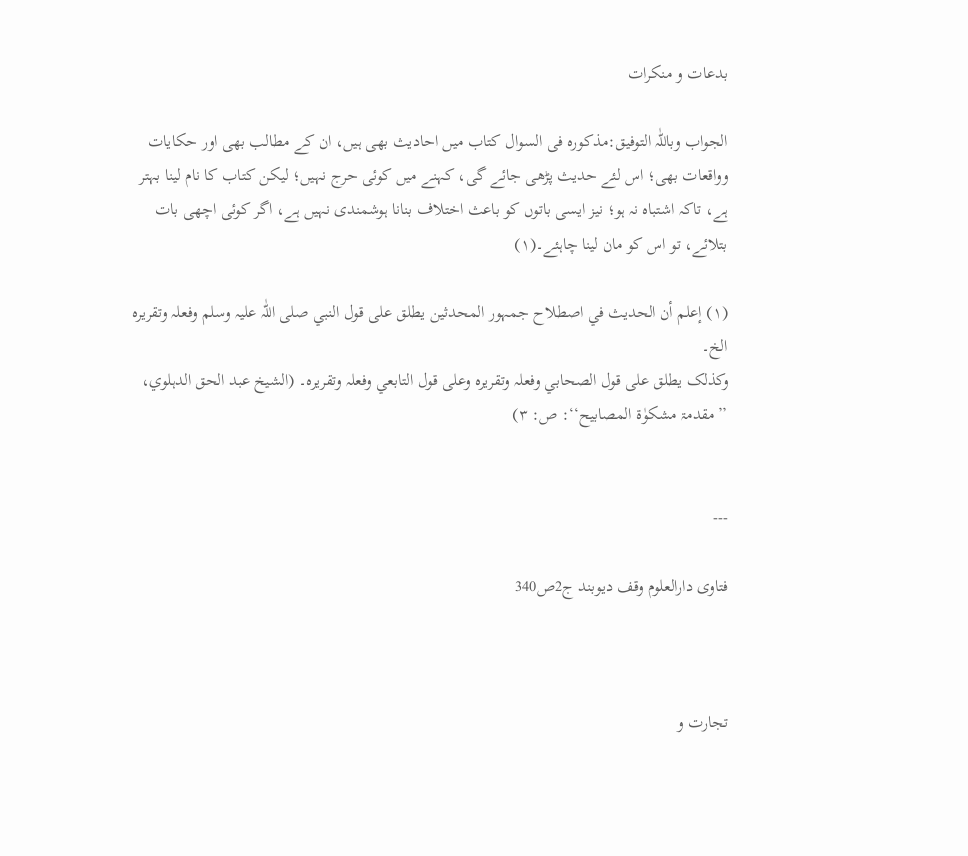بدعات و منکرات

الجواب وباللّٰہ التوفیق:مذکورہ فی السوال کتاب میں احادیث بھی ہیں، ان کے مطالب بھی اور حکایات وواقعات بھی؛ اس لئے حدیث پڑھی جائے گی، کہنے میں کوئی حرج نہیں؛ لیکن کتاب کا نام لینا بہتر ہے، تاکہ اشتباہ نہ ہو؛ نیز ایسی باتوں کو باعث اختلاف بنانا ہوشمندی نہیں ہے، اگر کوئی اچھی بات بتلائے، تو اس کو مان لینا چاہئے۔(۱)

(۱) إعلم أن الحدیث في اصطلاح جمہور المحدثین یطلق علی قول النبي صلی اللّٰہ علیہ وسلم وفعلہ وتقریرہ الخ۔
وکذلک یطلق علی قول الصحابي وفعلہ وتقریرہ وعلی قول التابعي وفعلہ وتقریرہ۔ (الشیخ عبد الحق الدہلوي، ’’مقدمۃ مشکوٰۃ المصابیح‘‘: ص: ۳)


---

فتاوی دارالعلوم وقف دیوبند ج2ص340



تجارت و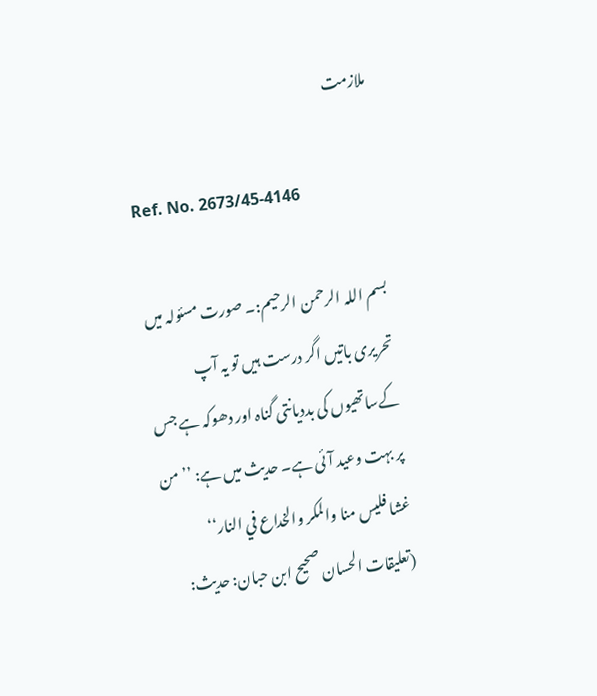ملازمت

Ref. No. 2673/45-4146

بسم اللہ الرحمن الرحیم:۔ صورت مسئولہ میں تحریری باتیں اگر درست ہیں تو یہ آپ کےساتھیوں کی بددیانتی گناہ اور دھوکہ ہے جس پر بہت وعید آئی ہے۔ حدیث میں ہے: ’’من غشا فلیس منا والمکر والخداع في النار‘‘ (تعلیقات الحسان صحیح ابن حبان: حدیث: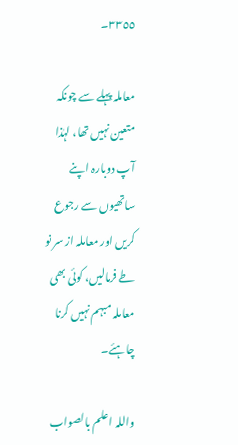٣٣٥٥۔

معاملہ پہلے سے چونکہ متعین نہیں تھا، لہٰذا آپ دوبارہ اپنے ساتھیوں سے رجوع کریں اور معاملہ از سر نو طے فرمالیں، کوئی بھی معاملہ مبہم نہیں کرنا چاہئے۔

واللہ اعلم بالصواب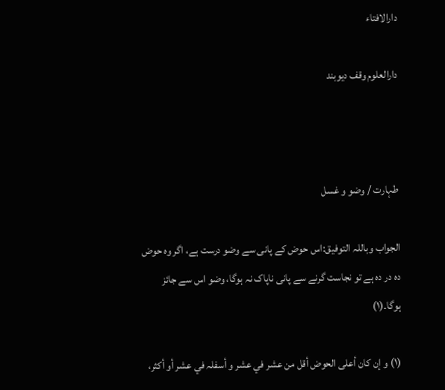دارالافتاء

دارالعلوم وقف دیوبند



طہارت / وضو و غسل

الجواب وباللہ التوفیق:اس حوض کے پانی سے وضو درست ہے، اگر وہ حوض دہ در دہ ہے تو نجاست گرنے سے پانی ناپاک نہ ہوگا، وضو اس سے جائز ہوگا۔(۱)

(۱) و إن کان أعلی الحوض أقل من عشر في عشر و أسفلہ في عشر أو أکثر،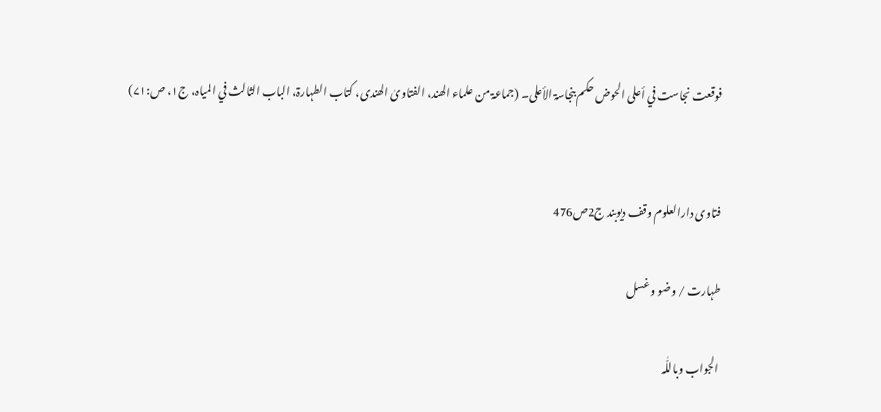فوقعت نجاست في أعلی الحوض حکم بنجاسۃ الأعلی۔ (جماعۃ من علماء الھند، الفتاویٰ الھندی، کتاب الطہارۃ، الباب الثالث في المیاہ، ج۱، ص:۷۱)


فتاوی دارالعلوم وقف دیوبند ج2ص476

طہارت / وضو و غسل

الجواب وباللّٰہ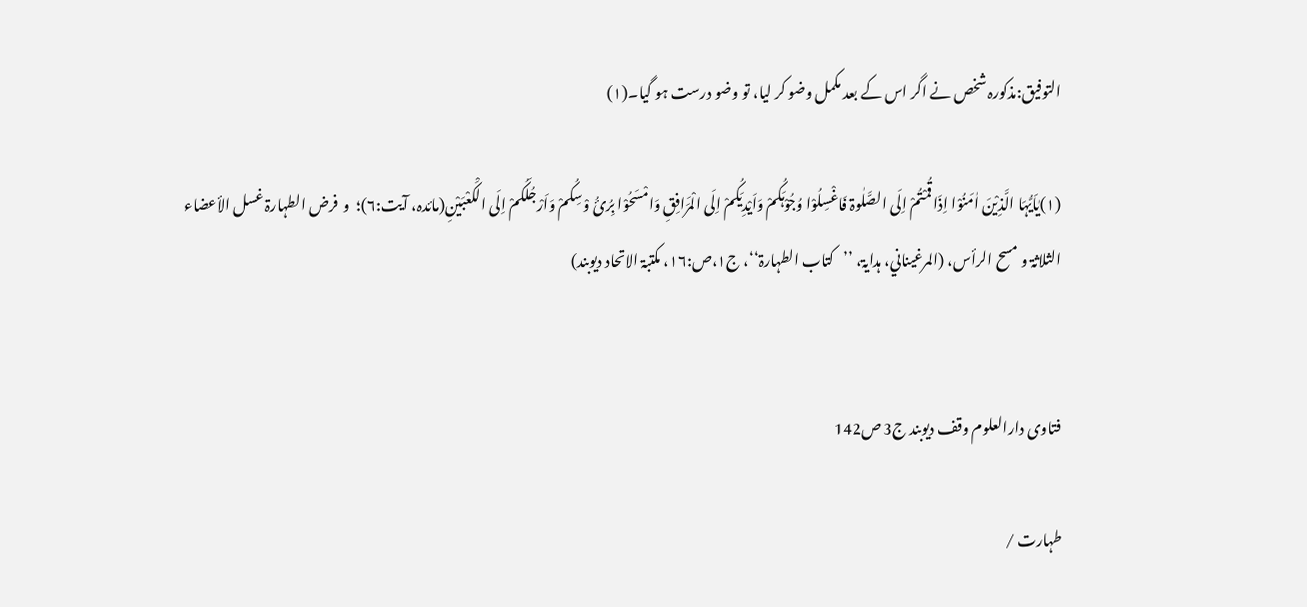التوفیق:مذکورہ شخص نے اگر اس کے بعد مکمل وضو کر لیا، تو وضو درست ہو گیا۔(۱)

(۱)یٰاَیُّہَا الَّذِیْنَ اٰمَنُوْا اِذَا قُمْتُمْ اِلَی الصَّلٰوۃ فَاغْسِلُوْا وُجُوْہَکُمْ وَاَیْدِیَکُمْ اِلَی الْمَرَافِقِ وَامْسَحُوْا بِرُئُ وْسِکُمْ وَاَرْجُلَکُمْ اِلَی الْکَعْبَیْنِ(مائدہ، آیت:۶)؛  و  فرض الطہارۃ غسل الأعضاء الثلاثۃ و مسح الرأس، (المرغیناني، ہدایۃ، ’’کتاب الطہارۃ‘‘، ج۱،ص:۱۶، مکتبۃ الاتحاد دیوبند)


فتاوی دارالعلوم وقف دیوبند ج3 ص142

طہارت /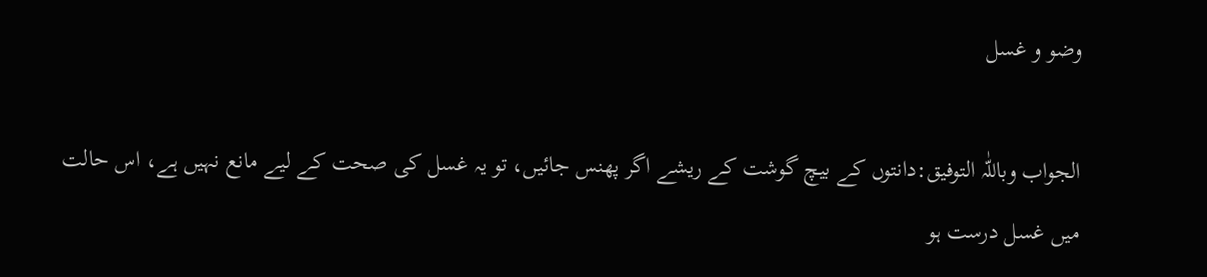وضو و غسل

الجواب وباللّٰہ التوفیق:دانتوں کے بیچ گوشت کے ریشے اگر پھنس جائیں، تو یہ غسل کی صحت کے لیے مانع نہیں ہے، اس حالت میں غسل درست ہو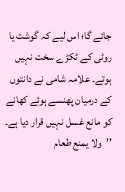جائے گا؛ اس لیے کہ گوشت یا روٹی کے ٹکڑے سخت نہیں ہوتے۔ علامہ شامی نے دانتوں کے درمیان پھنسے ہوئے کھانے کو مانع غسل نہیں قرار دیا ہے۔
’’ولا یمنع طعام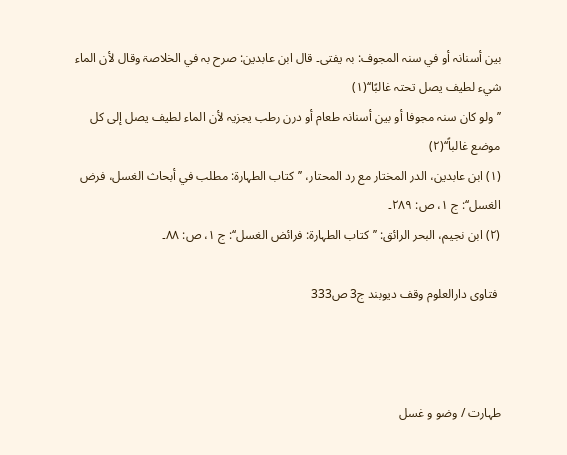بین أسنانہ أو في سنہ المجوف: بہ یفتی۔ قال ابن عابدین: صرح بہ في الخلاصۃ وقال لأن الماء شيء لطیف یصل تحتہ غالبًا‘‘(۱)
’’ولو کان سنہ مجوفا أو بین أسنانہ طعام أو درن رطب یجزیہ لأن الماء لطیف یصل إلی کل موضع غالباً‘‘(۲)
(۱) ابن عابدین، الدر المختار مع رد المحتار، ’’کتاب الطہارۃ: مطلب في أبحاث الغسل، فرض الغسل‘‘: ج ۱، ص: ۲۸۹۔
(۲) ابن نجیم، البحر الرائق: ’’کتاب الطہارۃ: فرائض الغسل‘‘: ج ۱، ص: ۸۸۔

 فتاوی دارالعلوم وقف دیوبند ج3 ص333



طہارت / وضو و غسل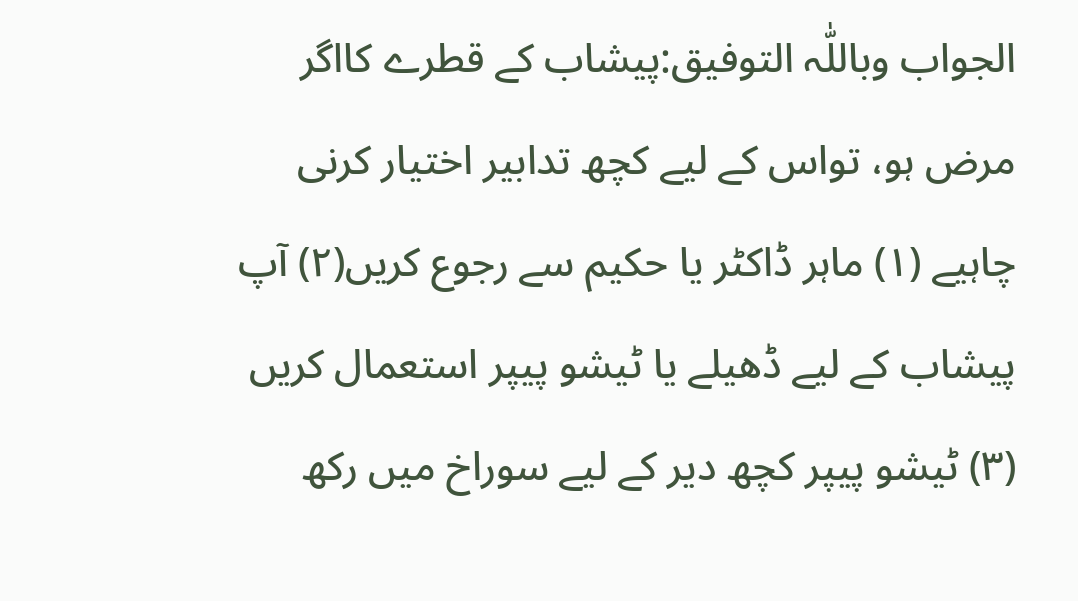الجواب وباللّٰہ التوفیق:پیشاب کے قطرے کااگر مرض ہو، تواس کے لیے کچھ تدابیر اختیار کرنی چاہیے (۱) ماہر ڈاکٹر یا حکیم سے رجوع کریں(۲) آپ پیشاب کے لیے ڈھیلے یا ٹیشو پیپر استعمال کریں (۳) ٹیشو پیپر کچھ دیر کے لیے سوراخ میں رکھ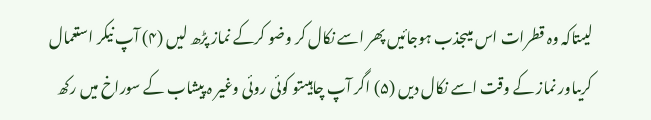لیںتاکہ وہ قطرات اس میںجذب ہوجائیں پھر اسے نکال کر وضو کرکے نماز پڑھ لیں (۴) آپ نیکر استعمال کریںاور نماز کے وقت اسے نکال دیں (۵) اگر آپ چاہیںتو کوئی روئی وغیر ہ پیشاب کے سوراخ میں رکھ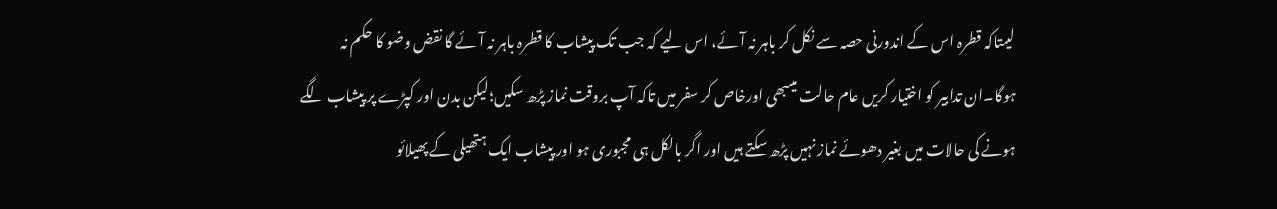لیںتاکہ قطرہ اس کے اندورنی حصہ سے نکل کر باہر نہ آئے، اس لیے کہ جب تک پیشاب کا قطرہ باہر نہ آئے گا نقض وضو کا حکم نہ ہوگا۔ان تدابیر کو اختیار کریں عام حالت میںبھی اورخاص کر سفر میں تاکہ آپ بروقت نماز پڑھ سکیں؛لیکن بدن اور کپڑے پر پیشاب لگے ہونے کی حالات میں بغیر دھوئے نماز نہیں پڑھ سکتے ہیں اور اگر بالکل ہی مجبوری ہو اور پیشاب ایک ہتھیلی کے پھیلائو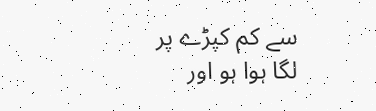سے کم کپڑے پر لگا ہوا ہو اور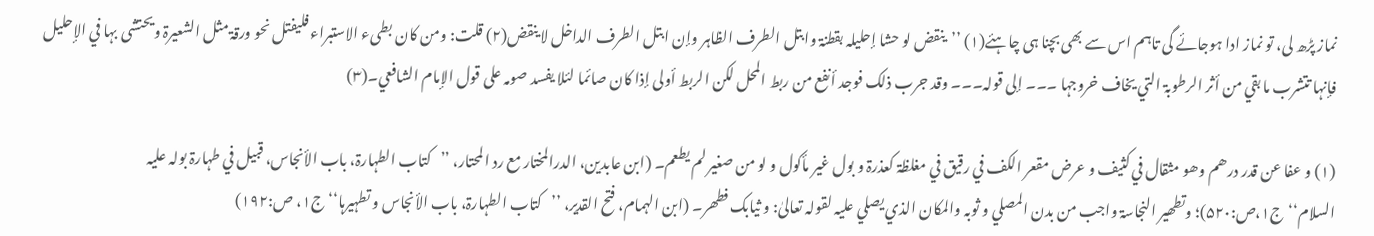نماز پڑھ لی، تو نماز ادا ہوجائے گی تاہم اس سے بھی بچنا ہی چاہئے(۱) ’’ینقض لو حشا إحلیلہ بقطنۃ وابتل الطرف الظاہر وإن ابتل الطرف الداخل لا ینقض(۲) قلت: ومن کان بطیء الاستبراء فلیفتل نحو ورقۃ مثل الشعیرۃ ویحتشی بہا في الإحلیل فإنہا تتشرب ما بقي من أثر الرطوبۃ التي یخاف خروجہا ۔۔۔ إلی قولہ۔۔۔ وقد جرب ذلک فوجد أنفع من ربط المحل لکن الربط أولی إذا کان صائما لئلا یفسد صومہ علی قول الإمام الشافعي۔(۳)

(۱) و عفا عن قدر درھم وھو مثقال في کثیف و عرض مقعر الکف في رقیق في مغلظۃ کعذرۃ و بول غیر مأکول و لو من صغیر لم یطعم۔ (ابن عابدین، الدرالمختار مع رد المحتار، ’’کتاب الطہارۃ، باب الأنجاس، قبیل في طہارۃ بولہ علیہ السلام‘‘ج۱،ص:۵۲۰)؛ وتطھیر النجاسۃ واجب من بدن المصلي و ثوبہ والمکان الذي یصلي علیہ لقولہ تعالیٰ: و ثیابک فطھر۔ (ابن الہمام، فتح القدیر، ’’کتاب الطہارۃ، باب الأنجاس و تطہیرہا‘‘ ج۱، ص:۱۹۲)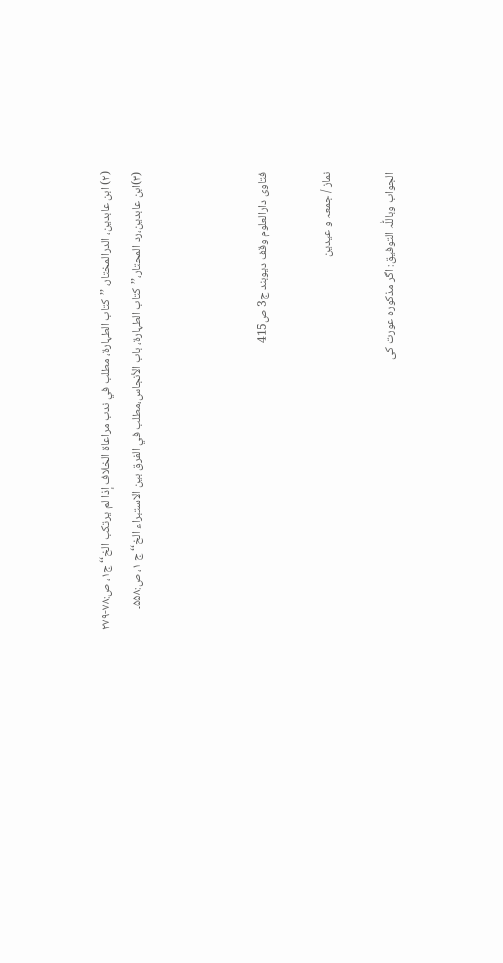(۲) ابن عابدین، الدرالمختار، ’’کتاب الطہارۃ، مطلب في ندب مراعاۃ الخلاف إذا لم یرتکب الخ‘‘ ج۱، ص:۷۸-۲۷۹
(۳)ابن عابدین،رد المحتار،’’کتاب الطہارۃ، باب الأنجاس،مطلب في الفرق بین الاستبراء الخ‘‘ ج ۱، ص:۵۵۸۔



فتاوی دارالعلوم وقف دیوبند ج3 ص415

نماز / جمعہ و عیدین

الجواب وباللّٰہ التوفیق: اگر مذکورہ عورت کی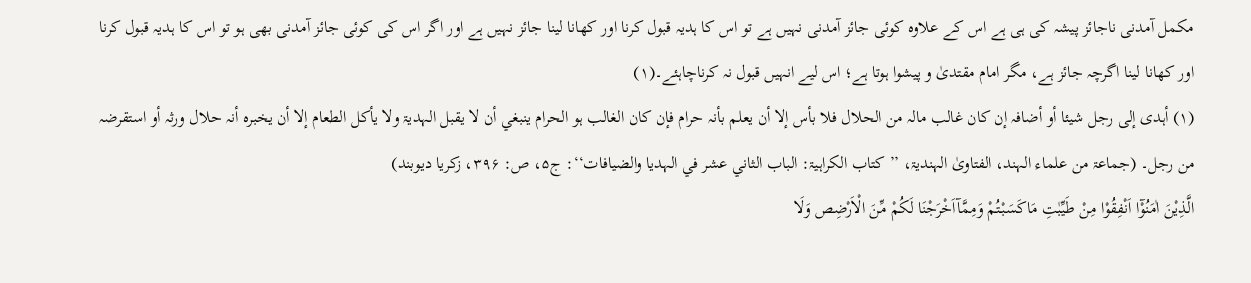مکمل آمدنی ناجائز پیشہ کی ہی ہے اس کے علاوہ کوئی جائز آمدنی نہیں ہے تو اس کا ہدیہ قبول کرنا اور کھانا لینا جائز نہیں ہے اور اگر اس کی کوئی جائز آمدنی بھی ہو تو اس کا ہدیہ قبول کرنا اور کھانا لینا اگرچہ جائز ہے، مگر امام مقتدیٰ و پیشوا ہوتا ہے؛ اس لیے انہیں قبول نہ کرناچاہئے۔(۱)
(۱) أہدی إلی رجل شیئا أو أضافہ إن کان غالب مالہ من الحلال فلا بأس إلا أن یعلم بأنہ حرام فإن کان الغالب ہو الحرام ینبغي أن لا یقبل الہدیۃ ولا یأکل الطعام إلا أن یخبرہ أنہ حلال ورثہ أو استقرضہ من رجل۔ (جماعۃ من علماء الہند، الفتاویٰ الہندیۃ، ’’کتاب الکراہیۃ: الباب الثاني عشر في الہدیا والضیافات‘‘: ج۵، ص: ۳۹۶، زکریا دیوبند)
الَّذِیْنَ اٰمَنُوْٓا اَنْفِقُوْا مِنْ طَیِّبٰتِ مَاکَسَبْتُمْ وَمِمَّآاَخْرَجْنَا لَکُمْ مِّنَ الْاَرْضِص وَلَا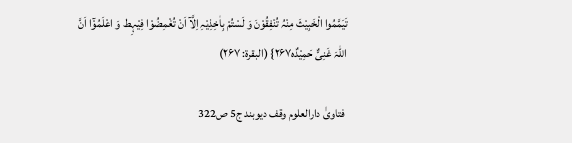تَیَمَّمُوا الْخَبِیْثَ مِنْہُ تُنْفِقُوْنَ وَ لَسْتُمْ بِاٰخِذِیْہِ اِلَّآ اَنْ تُغْمِضُوْا فِیْہِط وَ اعْلَمُوْٓا اَنَّ اللّٰہَ غَنِیٌّ حَمِیْدٌہ۲۶۷} (البقرۃ: ۲۶۷)

 فتاویٰ دارالعلوم وقف دیوبند ج5 ص322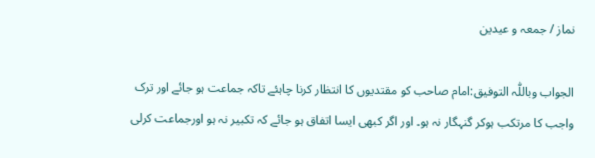نماز / جمعہ و عیدین

الجواب وباللّٰہ التوفیق:امام صاحب کو مقتدیوں کا انتظار کرنا چاہئے تاکہ جماعت ہو جائے اور ترک واجب کا مرتکب ہوکر گنہگار نہ ہو۔ اور اگر کبھی ایسا اتفاق ہو جائے کہ تکبیر نہ ہو اورجماعت کرلی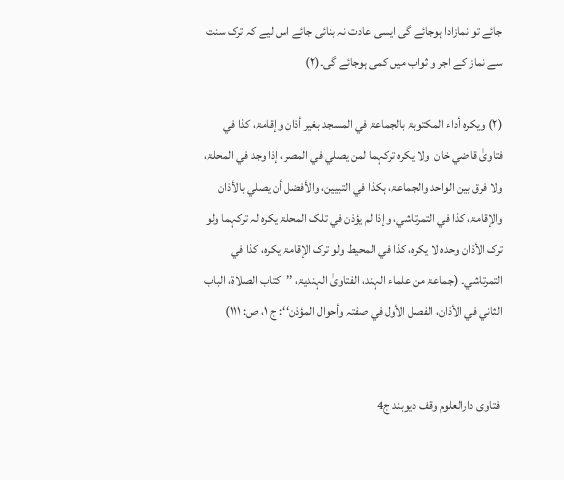جائے تو نمازادا ہوجائے گی ایسی عادت نہ بنائی جائے اس لیے کہ ترک سنت سے نماز کے اجر و ثواب میں کمی ہوجائے گی۔(۲)

(۲) ویکرہ أداء المکتوبۃ بالجماعۃ في المسجد بغیر أذان وإقامۃ، کذا في فتاویٰ قاضي خان  ولا یکرہ ترکہما لمن یصلي في المصر، إذا وجد في المحلۃ، ولا فرق بین الواحد والجماعۃ، ہکذا في التبیین، والأفضل أن یصلي بالأذان والإقامۃ، کذا في التمرتاشي، وإذا لم یؤذن في تلک المحلۃ یکرہ لہ ترکہما ولو ترک الأذان وحدہ لا یکرہ، کذا في المحیط ولو ترک الإقامۃ یکرہ، کذا في التمرتاشي۔ (جماعۃ من علماء الہند، الفتاویٰ الہندیۃ، ’’کتاب الصلاۃ، الباب الثاني في الأذان، الفصل الأول في صفتہ وأحوال المؤذن‘‘: ج ۱، ص: ۱۱۱)


 فتاوی دارالعلوم وقف دیوبند ج4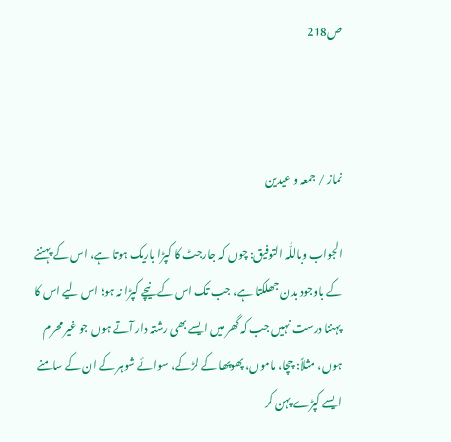ص218



نماز / جمعہ و عیدین

الجواب وباللّٰہ التوفیق: چوں کہ جارجٹ کا کپڑا باریک ہوتا ہے، اس کے پہننے کے باوجود بدن جھلکتا ہے، جب تک اس کے نیچے کپڑا نہ ہو؛ اس لیے اس کا پہننا درست نہیں جب کہ گھر میں ایسے بھی رشتہ دار آتے ہوں جو غیر محرم ہوں، مثلاً: چچا، ماموں، پھوپھا کے لڑکے، سوائے شوہر کے ان کے سامنے ایسے کپڑے پہن کر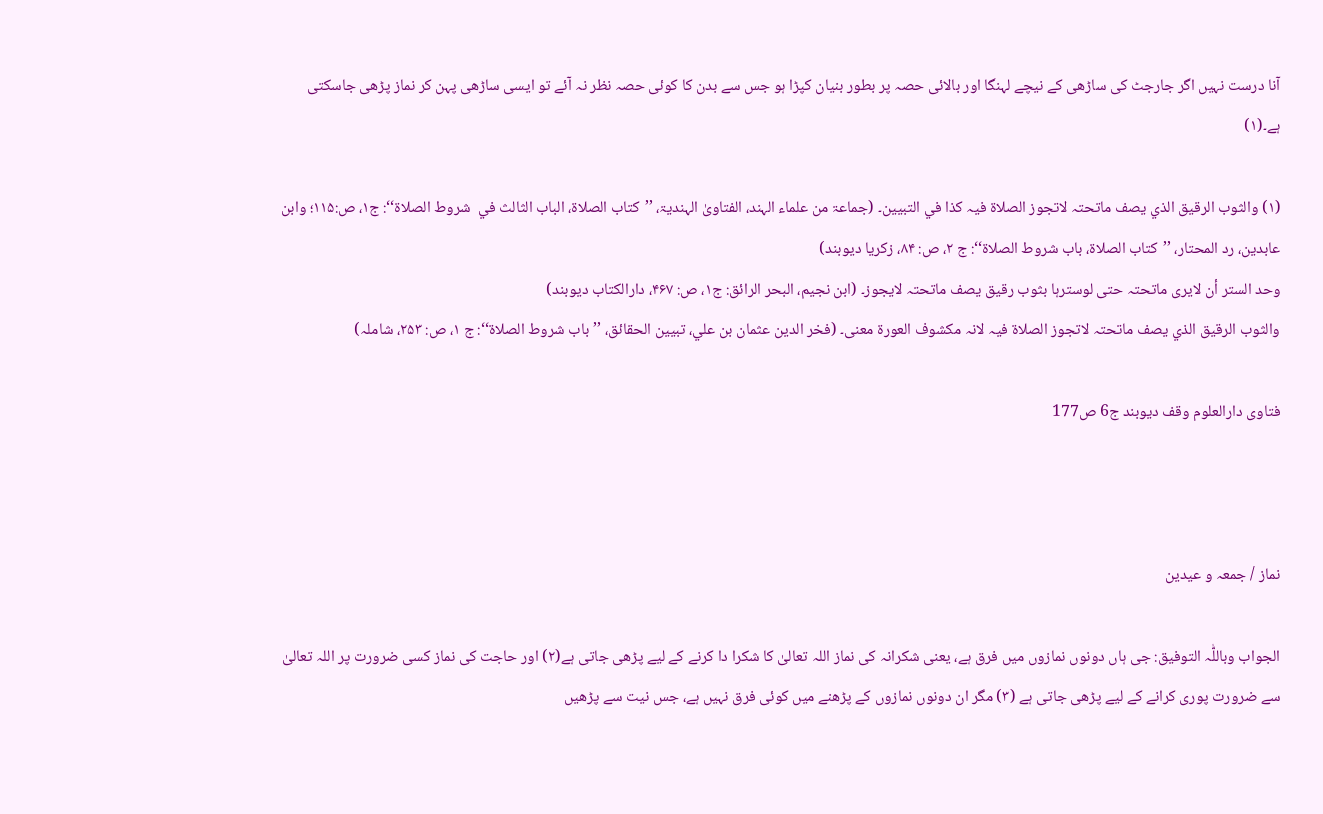آنا درست نہیں اگر جارجٹ کی ساڑھی کے نیچے لہنگا اور بالائی حصہ پر بطور بنیان کپڑا ہو جس سے بدن کا کوئی حصہ نظر نہ آئے تو ایسی ساڑھی پہن کر نماز پڑھی جاسکتی ہے۔(۱)

(۱) والثوب الرقیق الذي یصف ماتحتہ لاتجوز الصلاۃ فیہ کذا في التبیین۔ (جماعۃ من علماء الہند، الفتاویٰ الہندیۃ، ’’کتاب الصلاۃ، الباب الثالث في  شروط الصلاۃ‘‘: ج۱، ص:۱۱۵؛ وابن عابدین، رد المحتار، ’’کتاب الصلاۃ، باب شروط الصلاۃ‘‘: ج ۲، ص: ۸۴، زکریا دیوبند)
وحد الستر أن لایری ماتحتہ حتی لوسترہا بثوب رقیق یصف ماتحتہ لایجوز۔ (ابن نجیم، البحر الرائق: ج۱، ص: ۴۶۷، دارالکتاب دیوبند)
والثوب الرقیق الذي یصف ماتحتہ لاتجوز الصلاۃ فیہ لانہ مکشوف العورۃ معنی۔ (فخر الدین عثمان بن علي، تبیین الحقائق، ’’باب شروط الصلاۃ‘‘: ج ۱، ص: ۲۵۳، شاملہ)

فتاوی دارالعلوم وقف دیوبند ج6 ص177



نماز / جمعہ و عیدین

الجواب وباللّٰہ التوفیق: جی ہاں دونوں نمازوں میں فرق ہے، یعنی شکرانہ کی نماز اللہ تعالیٰ کا شکرا دا کرنے کے لیے پڑھی جاتی ہے(۲) اور حاجت کی نماز کسی ضرورت پر اللہ تعالیٰ سے ضرورت پوری کرانے کے لیے پڑھی جاتی ہے (۳) مگر ان دونوں نمازوں کے پڑھنے میں کوئی فرق نہیں ہے، جس نیت سے پڑھیں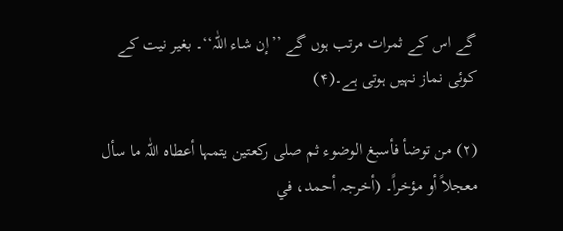گے اس کے ثمرات مرتب ہوں گے ’’إن شاء اللّٰہ‘‘۔ بغیر نیت کے کوئی نماز نہیں ہوتی ہے۔(۴)

(۲) من توضأ فأسبغ الوضوء ثم صلی رکعتین یتمہا أعطاہ اللّٰہ ما سأل معجلاً أو مؤخراً۔ (أخرجہ أحمد، في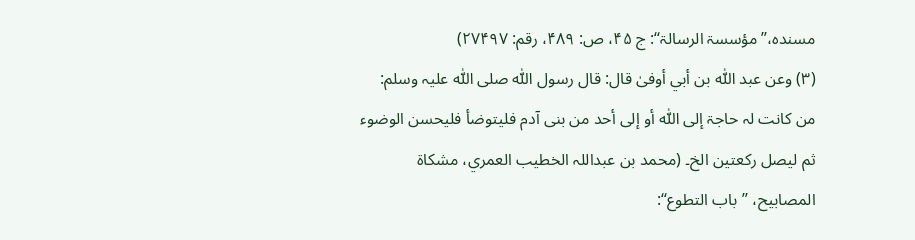مسندہ،’’مؤسسۃ الرسالۃ‘‘: ج ۴۵، ص: ۴۸۹، رقم: ۲۷۴۹۷)
(۳) وعن عبد اللّٰہ بن أبي أوفیٰ قال: قال رسول اللّٰہ صلی اللّٰہ علیہ وسلم: من کانت لہ حاجۃ إلی اللّٰہ أو إلی أحد من بنی آدم فلیتوضأ فلیحسن الوضوء ثم لیصل رکعتین الخ۔ (محمد بن عبداللہ الخطیب العمري، مشکاۃ المصابیح، ’’باب التطوع‘‘: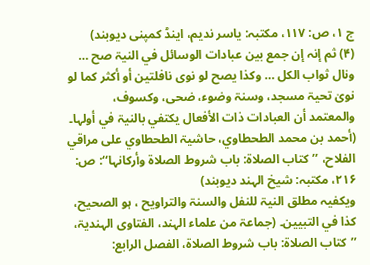ج ۱، ص: ۱۱۷، مکتبہ: یاسر ندیم، اینڈ کمپنی دیوبند)
(۴) ثم إنہ إن جمع بین عبادات الوسائل في النیۃ صح … ونال ثواب الکل … وکذا یصح لو نوی نافلتین أو أکثر کما لو نویٰ تحیۃ مسجد، وسنۃ وضوء، ضحی، وکسوف، والمعتمد أن العبادات ذات الأفعال یکتفي بالنیۃ في أولہا۔ (أحمد بن محمد الطحطاوي، حاشیۃ الطحطاوي علی مراقي الفلاح، ’’کتاب الصلاۃ: باب شروط الصلاۃ وأرکانہا‘‘: ص: ۲۱۶، مکتبہ: شیخ الہند دیوبند)
ویکفیہ مطلق النیۃ للنفل والسنۃ والتراویح ، ہو الصحیح، کذا في التبیین۔ (جماعۃ من علماء الہند، الفتاوی الہندیۃ، ’’کتاب الصلاۃ: باب شروط الصلاۃ، الفصل الرابع: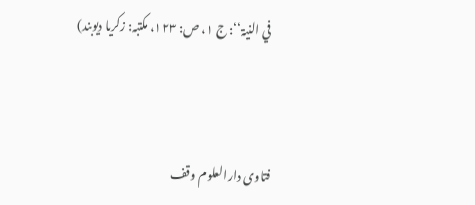في النیۃ‘‘: ج ۱، ص: ۱۲۳، مکتبہ: زکریا دیوبند)



فتاوی دارالعلوم وقف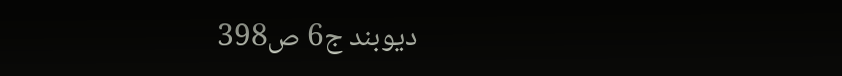دیوبند ج6 ص398